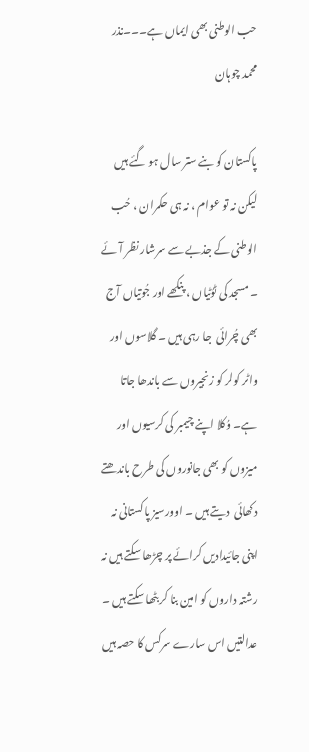حب الوطنی بھی ایماں ہے۔۔۔نذر محمد چوہان

پاکستان کو بنے ستر سال ہو گئے ہیں لیکن نہ تو عوام ، نہ ہی حکمران ، حُب الوطنی کے جذبے سے سرشار نظر آئے ۔ مسجد کی ٹوُٹیاں ، پنکھے اور جُوتیاں آج بھی چُرائی  جا رہی ہیں ۔ گلاسوں اور واٹر کولر کو زنجیروں سے باندھا جاتا ہے۔ وُکلا اپنے چیمبر کی کرسیوں اور میزوں کو بھی جانوروں کی طرح باندھتے دکھائی  دیتے ہیں ۔ اوورسیز پاکستانی نہ اپنی جائیدادیں کرائے پر چڑھا سکتے ہیں نہ رشتہ داروں کو امین بنا کر بٹھا سکتے ہیں ۔ عدالتیں اس سارے سرکس کا حصہ ہیں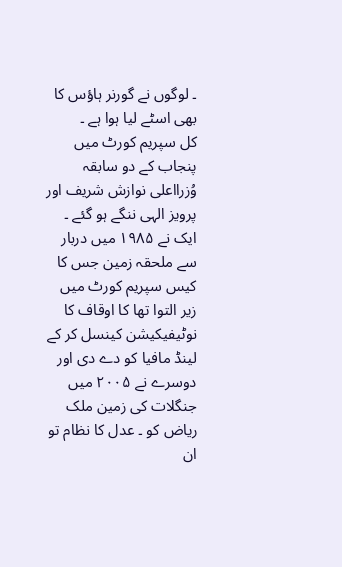۔ لوگوں نے گورنر ہاؤس کا بھی اسٹے لیا ہوا ہے ۔
کل سپریم کورٹ میں پنجاب کے دو سابقہ وُزرااعلی نوازش شریف اور پرویز الہی ننگے ہو گئے ۔ ایک نے ۱۹۸۵ میں دربار سے ملحقہ زمین جس کا کیس سپریم کورٹ میں زیر التوا تھا کا اوقاف کا نوٹیفیکیشن کینسل کر کے لینڈ مافیا کو دے دی اور دوسرے نے ۲۰۰۵ میں جنگلات کی زمین ملک ریاض کو ۔ عدل کا نظام تو ان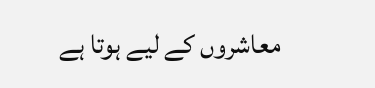معاشروں کے لیے ہوتا ہے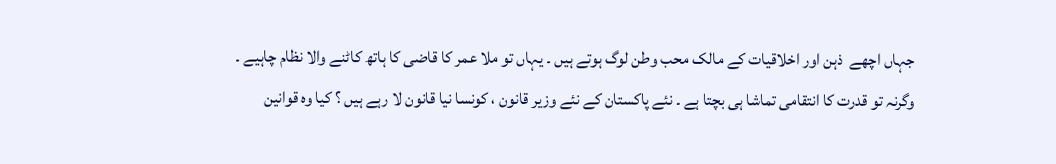جہاں اچھے  ذہن اور اخلاقیات کے مالک محب وطن لوگ ہوتے ہیں ۔ یہاں تو ملا عمر کا قاضی کا ہاتھ کاٹنے والا نظام چاہیے ۔ وگرنہ تو قدرت کا انتقامی تماشا ہی بچتا ہے ۔ نئے پاکستان کے نئے وزیر قانون ، کونسا نیا قانون لا رہے ہیں ؟ کیا وہ قوانین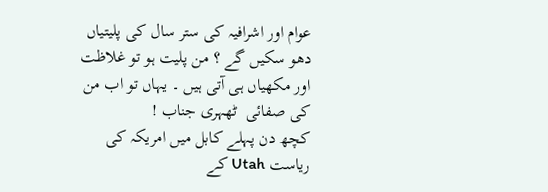عوام اور اشرافیہ کی ستر سال کی پلیتیاں دھو سکیں گے ؟ من پلیت ہو تو غلاظت اور مکھیاں ہی آتی ہیں ۔ یہاں تو اب من کی صفائی  ٹھہری جناب !
کچھ دن پہلے کابل میں امریکہ کی ریاست Utah کے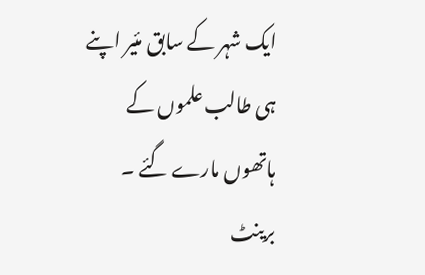ایک شہر کے سابق مئیر اپنے ہی طالب علموں کے ہاتھوں مارے گئے ۔ برینٹ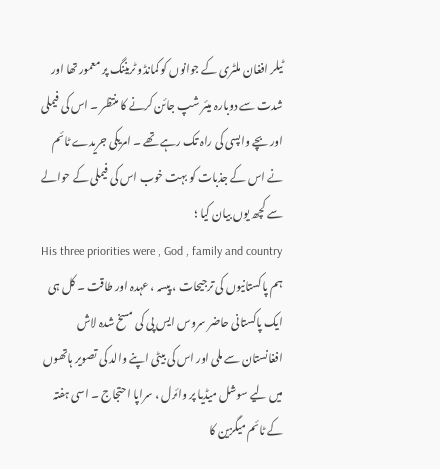ٹیلر افغان ملٹری کے جوانوں کو کمانڈو ٹریننگ پر معمور تھا اور شدت سے دوبارہ میئر شپ جائن کرنے کا منتظر ۔ اس کی فیملی اور بچے واپسی کی راہ تک رہے تھے ۔ امریکی جریدے ٹائم نے اس کے جذبات کو بہت خوب اس کی فیملی کے حوالے سے کچھ یوں بیان کیا ؛
His three priorities were , God , family and country
ہم پاکستانیوں کی ترجیحات ، پیسہ ، عہدہ اور طاقت ۔ کل ہی ایک پاکستانی حاضر سروس ایس پی کی مسخ شدہ لاش افغانستان سے ملی اور اس کی بیٹی اپنے والد کی تصویر ہاتھوں میں لیے سوشل میڈیا پر وائرل ، سراپا احتجاج ۔ اسی ہفتہ کے ٹائم میگزین کا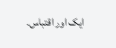ایک اور اقتباس۔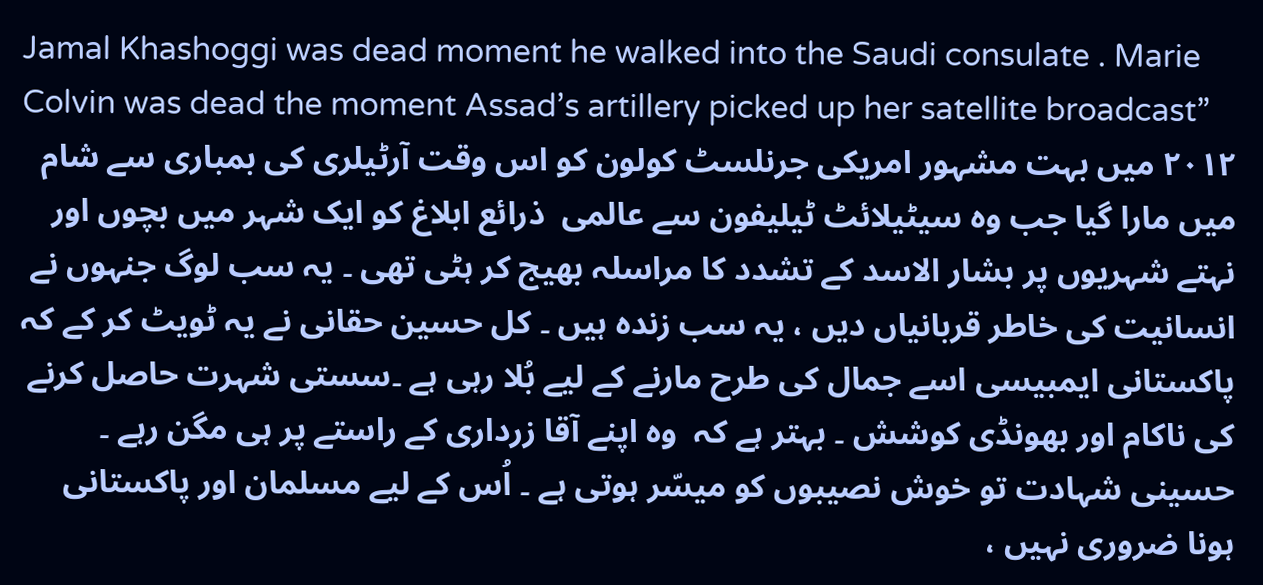Jamal Khashoggi was dead moment he walked into the Saudi consulate . Marie Colvin was dead the moment Assad’s artillery picked up her satellite broadcast”
۲۰۱۲ میں بہت مشہور امریکی جرنلسٹ کولون کو اس وقت آرٹیلری کی بمباری سے شام میں مارا گیا جب وہ سیٹیلائٹ ٹیلیفون سے عالمی  ذرائع ابلاغ کو ایک شہر میں بچوں اور نہتے شہریوں پر بشار الاسد کے تشدد کا مراسلہ بھیج کر ہٹی تھی ۔ یہ سب لوگ جنہوں نے انسانیت کی خاطر قربانیاں دیں ، یہ سب زندہ ہیں ۔ کل حسین حقانی نے یہ ٹویٹ کر کے کہ پاکستانی ایمبیسی اسے جمال کی طرح مارنے کے لیے بُلا رہی ہے ۔سستی شہرت حاصل کرنے کی ناکام اور بھونڈی کوشش ۔ بہتر ہے کہ  وہ اپنے آقا زرداری کے راستے پر ہی مگن رہے ۔ حسینی شہادت تو خوش نصیبوں کو میسّر ہوتی ہے ۔ اُس کے لیے مسلمان اور پاکستانی ہونا ضروری نہیں ،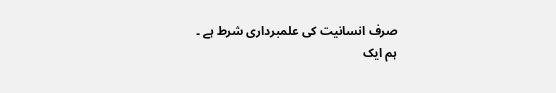صرف انسانیت کی علمبرداری شرط ہے ۔
ہم ایک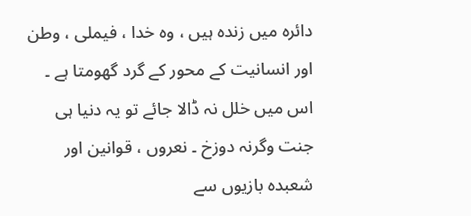دائرہ میں زندہ ہیں ، وہ خدا ، فیملی ، وطن اور انسانیت کے محور کے گرد گھومتا ہے ۔ اس میں خلل نہ ڈالا جائے تو یہ دنیا ہی جنت وگرنہ دوزخ ۔ نعروں ، قوانین اور شعبدہ بازیوں سے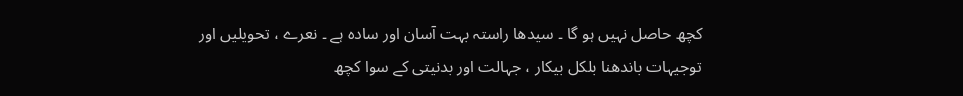کچھ حاصل نہیں ہو گا ۔ سیدھا راستہ بہت آسان اور سادہ ہے ۔ نعرے ، تحویلیں اور توجیہات باندھنا بلکل بیکار ، جہالت اور بدنیتی کے سوا کچھ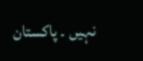نہیں ۔ پاکستان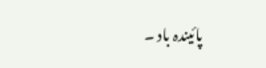پائیندہ باد ۔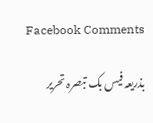Facebook Comments

بذریعہ فیس بک تبصرہ تحریر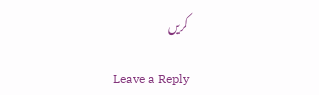کریں

Leave a Reply